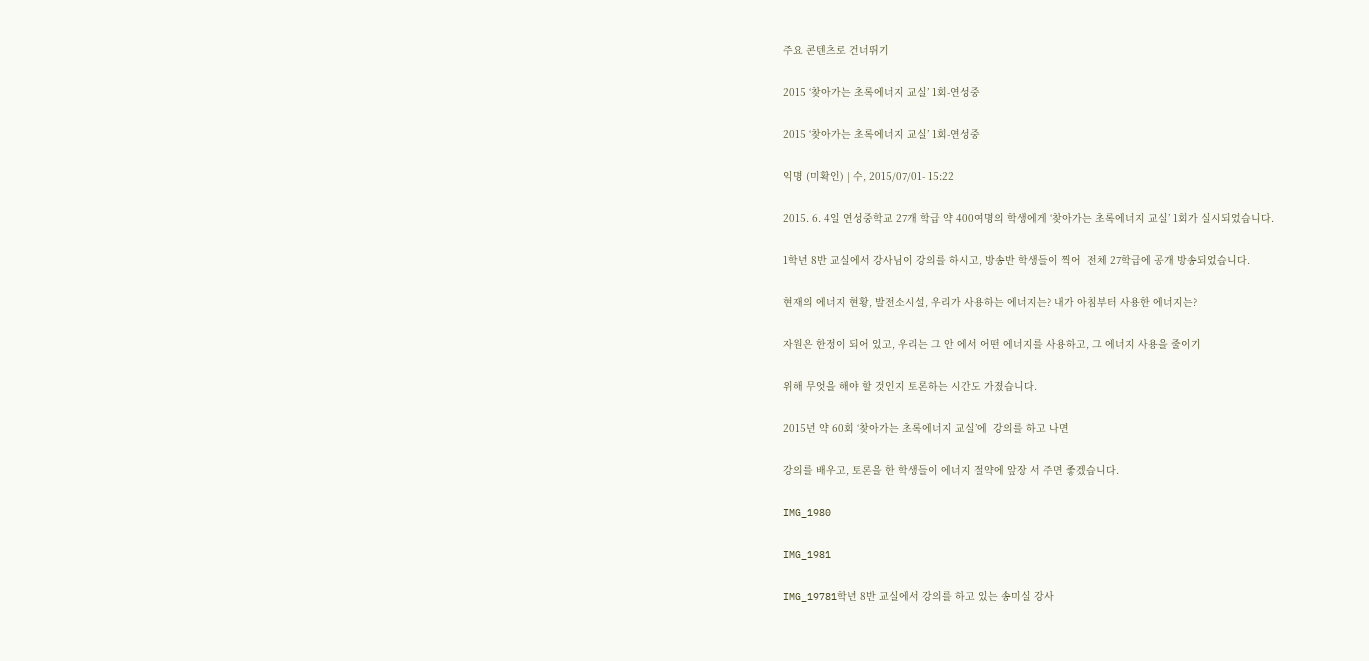주요 콘텐츠로 건너뛰기

2015 ‘찾아가는 초록에너지 교실’ 1회-연성중

2015 ‘찾아가는 초록에너지 교실’ 1회-연성중

익명 (미확인) | 수, 2015/07/01- 15:22

2015. 6. 4일 연성중학교 27개 학급 약 400여명의 학생에게 ‘찾아가는 초록에너지 교실’ 1회가 실시되었습니다.

1학년 8반 교실에서 강사님이 강의를 하시고, 방송반 학생들이 찍어  전체 27학급에 공개 방송되었습니다.

현재의 에너지 현황, 발전소시설, 우리가 사용하는 에너지는? 내가 아침부터 사용한 에너지는?

자원은 한정이 되어 있고, 우리는 그 안 에서 어떤 에너지를 사용하고, 그 에너지 사용을 줄이기

위해 무엇을 해야 할 것인지 토론하는 시간도 가졌습니다.

2015년 약 60회 ‘찾아가는 초록에너지 교실’에  강의를 하고 나면

강의를 배우고, 토론을 한 학생들이 에너지 절약에 앞장 서 주면 좋겠습니다.

IMG_1980

IMG_1981

IMG_19781학년 8반 교실에서 강의를 하고 있는 송미실 강사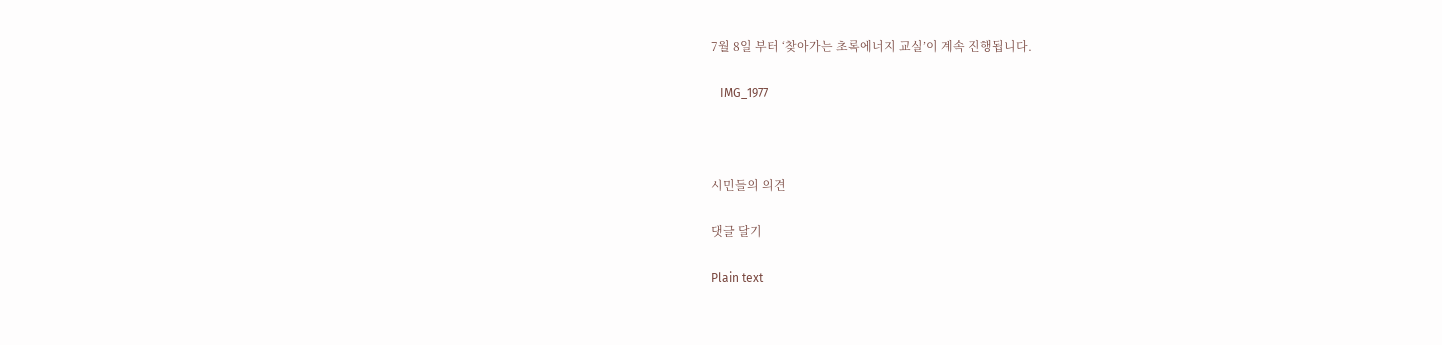7월 8일 부터 ‘찾아가는 초록에너지 교실’이 계속 진행됩니다.

   IMG_1977



시민들의 의견

댓글 달기

Plain text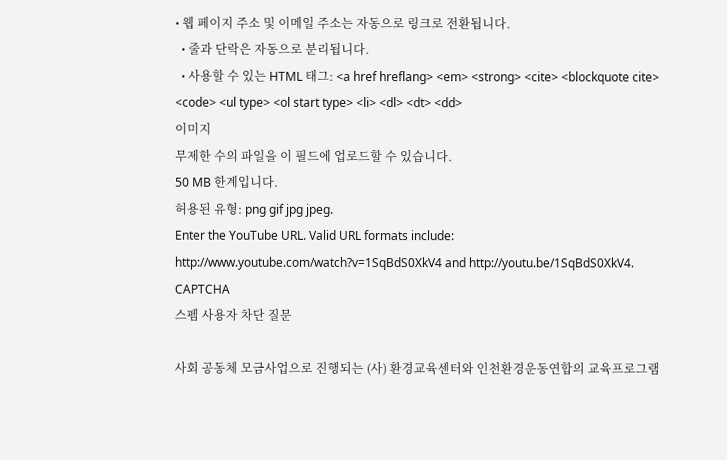• 웹 페이지 주소 및 이메일 주소는 자동으로 링크로 전환됩니다.
  • 줄과 단락은 자동으로 분리됩니다.
  • 사용할 수 있는 HTML 태그: <a href hreflang> <em> <strong> <cite> <blockquote cite> <code> <ul type> <ol start type> <li> <dl> <dt> <dd>
이미지
무제한 수의 파일을 이 필드에 업로드할 수 있습니다.
50 MB 한계입니다.
허용된 유형: png gif jpg jpeg.
Enter the YouTube URL. Valid URL formats include: http://www.youtube.com/watch?v=1SqBdS0XkV4 and http://youtu.be/1SqBdS0XkV4.
CAPTCHA
스펨 사용자 차단 질문

사회 공동체 모금사업으로 진행되는 (사) 환경교육센터와 인천환경운동연합의 교육프로그램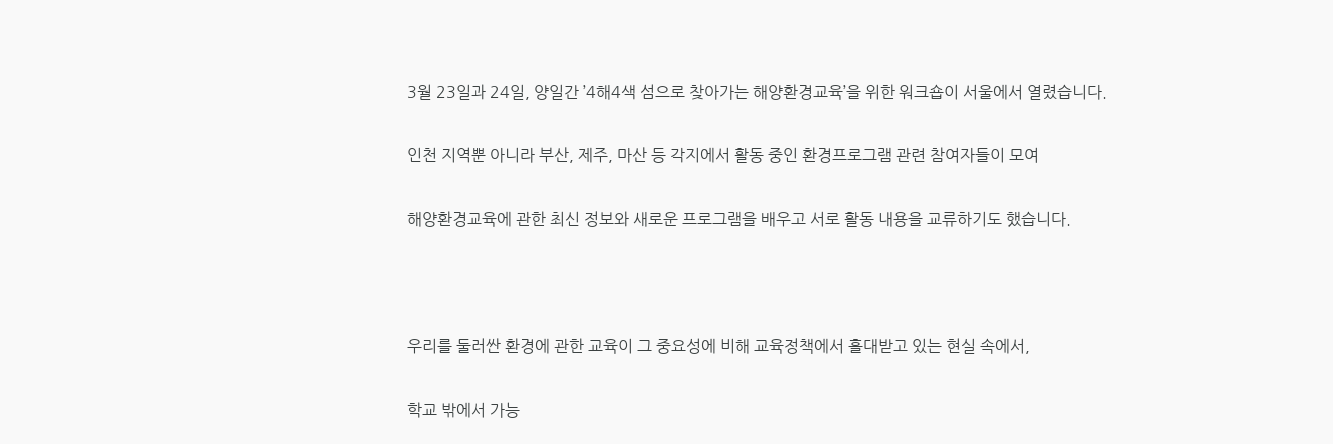3월 23일과 24일, 양일간 ’4해4색 섬으로 찾아가는 해양환경교육’을 위한 워크숍이 서울에서 열렸습니다.

인천 지역뿐 아니라 부산, 제주, 마산 등 각지에서 활동 중인 환경프로그램 관련 참여자들이 모여

해양환경교육에 관한 최신 정보와 새로운 프로그램을 배우고 서로 활동 내용을 교류하기도 했습니다.



우리를 둘러싼 환경에 관한 교육이 그 중요성에 비해 교육정책에서 홀대받고 있는 현실 속에서,

학교 밖에서 가능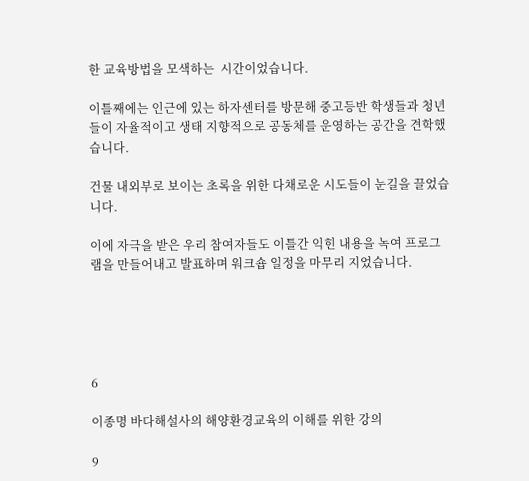한 교육방법을 모색하는  시간이었습니다.

이틀째에는 인근에 있는 하자센터를 방문해 중고등반 학생들과 청년들이 자율적이고 생태 지향적으로 공동체를 운영하는 공간을 견학했습니다.

건물 내외부로 보이는 초록을 위한 다채로운 시도들이 눈길을 끌었습니다.

이에 자극을 받은 우리 참여자들도 이틀간 익힌 내용을 녹여 프로그램을 만들어내고 발표하며 워크숍 일정을 마무리 지었습니다.





6

이종명 바다해설사의 해양환경교육의 이해를 위한 강의

9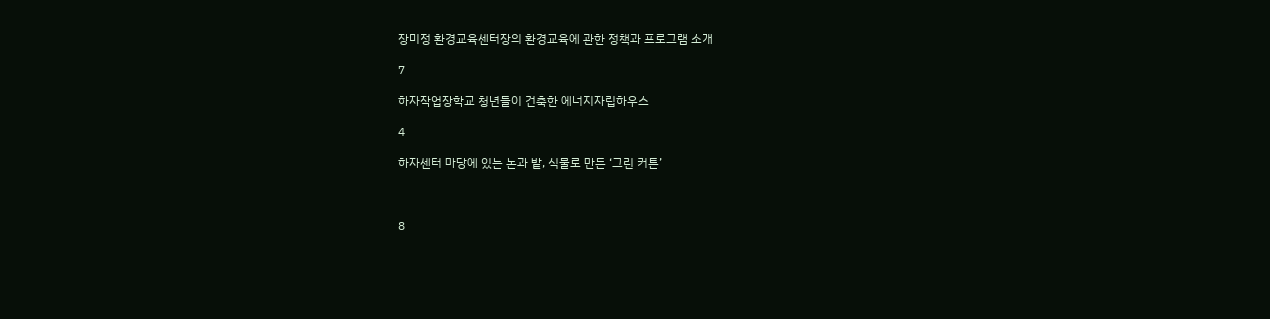장미정 환경교육센터장의 환경교육에 관한 정책과 프로그램 소개

7

하자작업장학교 청년들이 건축한 에너지자립하우스

4

하자센터 마당에 있는 논과 밭, 식물로 만든 ‘그린 커튼’



8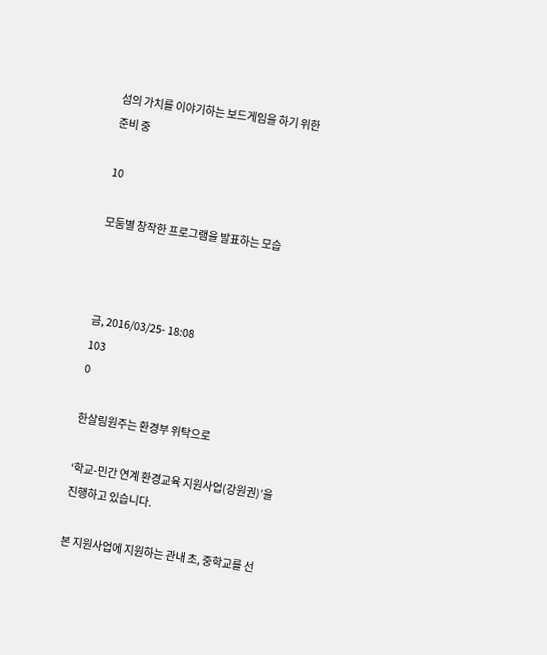섬의 가치를 이야기하는 보드게임을 하기 위한 준비 중

10

모둠별 창작한 프로그램을 발표하는 모습



금, 2016/03/25- 18:08
103
0

한살림원주는 환경부 위탁으로

‘학교-민간 연계 환경교육 지원사업(강원권)’을 진행하고 있습니다.

본 지원사업에 지원하는 관내 초, 중학교를 선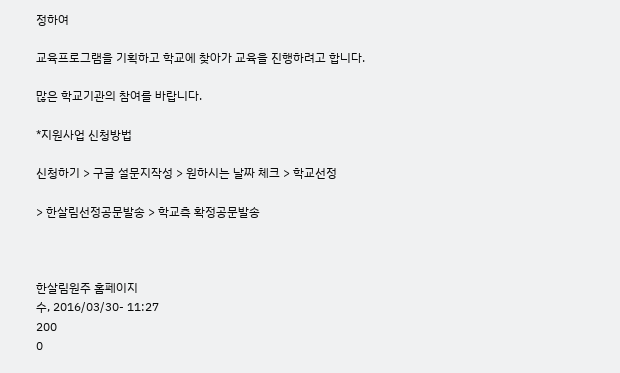정하여

교육프로그램을 기획하고 학교에 찾아가 교육을 진행하려고 합니다.

많은 학교기관의 참여를 바랍니다.

*지원사업 신청방법

신청하기 > 구글 설문지작성 > 원하시는 날짜 체크 > 학교선정

> 한살림선정공문발송 > 학교측 확정공문발송



한살림원주 홈페이지
수, 2016/03/30- 11:27
200
0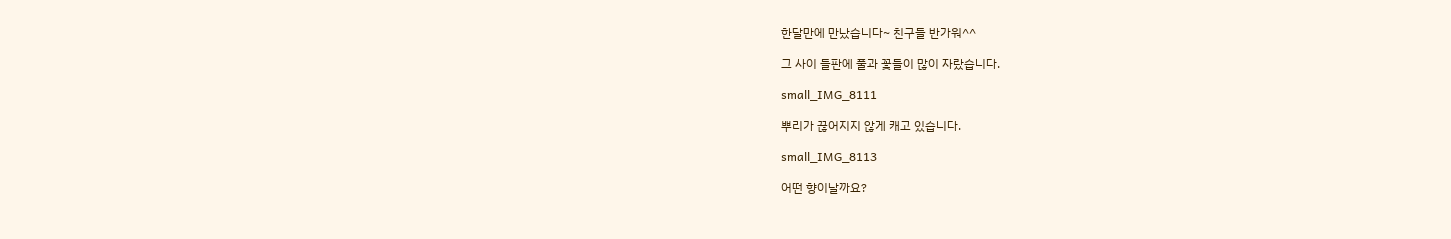한달만에 만났습니다~ 친구들 반가워^^

그 사이 들판에 풀과 꽃들이 많이 자랐습니다.

small_IMG_8111

뿌리가 끊어지지 않게 캐고 있습니다.

small_IMG_8113

어떤 향이날까요?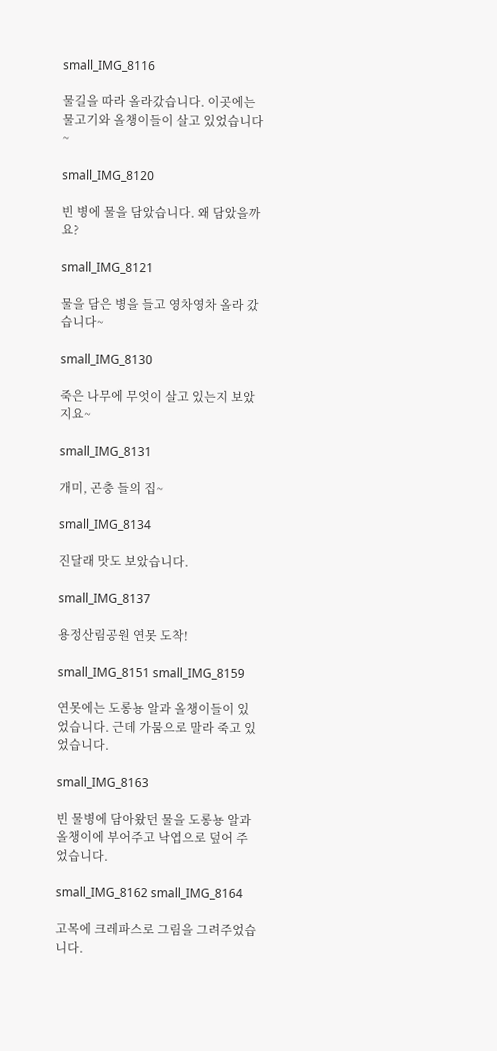small_IMG_8116

물길을 따라 올라갔습니다. 이곳에는 물고기와 올챙이들이 살고 있었습니다~

small_IMG_8120

빈 병에 물을 담았습니다. 왜 담았을까요?

small_IMG_8121

물을 담은 병을 들고 영차영차 올라 갔습니다~

small_IMG_8130

죽은 나무에 무엇이 살고 있는지 보았지요~

small_IMG_8131

개미, 곤충 들의 집~

small_IMG_8134

진달래 맛도 보았습니다.

small_IMG_8137

용정산림공원 연못 도착!

small_IMG_8151 small_IMG_8159

연못에는 도롱뇽 알과 올챙이들이 있었습니다. 근데 가뭄으로 말라 죽고 있었습니다.

small_IMG_8163

빈 물병에 담아왔던 물을 도롱뇽 알과 올챙이에 부어주고 낙엽으로 덮어 주었습니다.

small_IMG_8162 small_IMG_8164

고목에 크레파스로 그림을 그려주었습니다.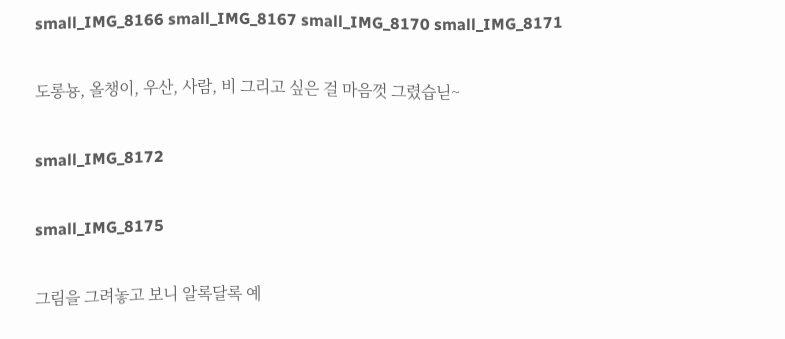small_IMG_8166 small_IMG_8167 small_IMG_8170 small_IMG_8171

도롱뇽, 올챙이, 우산, 사람, 비 그리고 싶은 걸 마음껏 그렸습닏~

small_IMG_8172

small_IMG_8175

그림을 그려놓고 보니 알록달록 예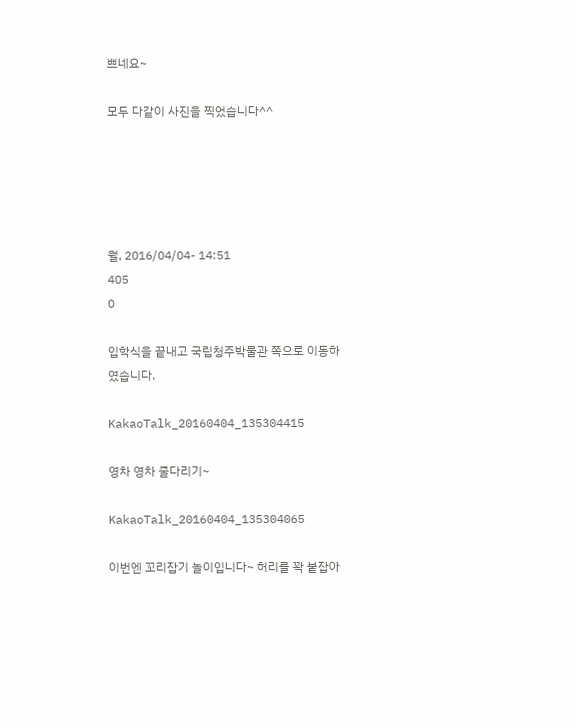쁘네요~

모두 다같이 사진을 찍었습니다^^





월, 2016/04/04- 14:51
405
0

입학식을 끝내고 국립청주박물관 쪽으로 이동하였습니다.

KakaoTalk_20160404_135304415

영차 영차 줄다리기~

KakaoTalk_20160404_135304065

이번엔 꼬리잡기 놀이입니다~ 허리를 꽉 붙잡아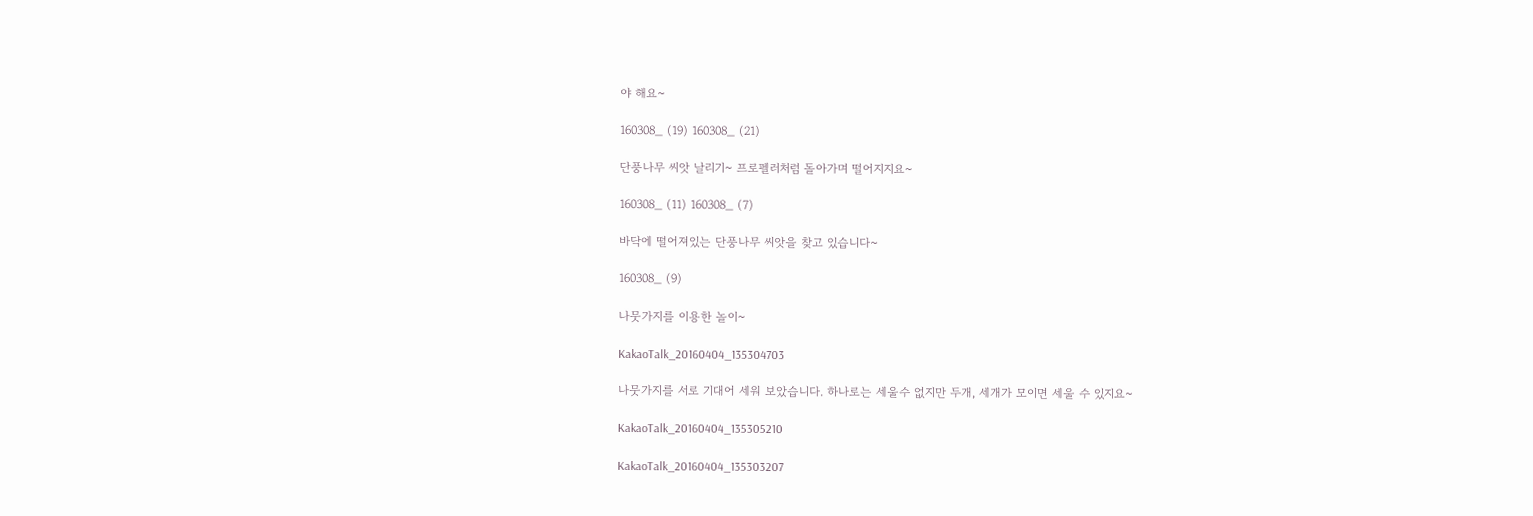야 해요~

160308_ (19) 160308_ (21)

단풍나무 씨앗 날리기~ 프로펠러처럼 돌아가며 떨어지지요~

160308_ (11) 160308_ (7)

바닥에 떨어져있는 단풍나무 씨앗을 찾고 있습니다~

160308_ (9)

나뭇가지를 이용한 놀이~

KakaoTalk_20160404_135304703

나뭇가지를 서로 기대어 세워 보았습니다. 하나로는 세울수 없지만 두개, 세개가 모이면 세울 수 있지요~

KakaoTalk_20160404_135305210

KakaoTalk_20160404_135303207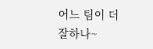어느 팀이 더 잘하나~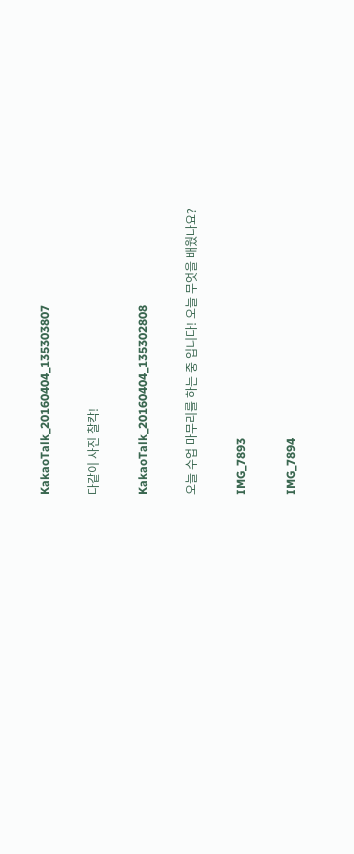KakaoTalk_20160404_135303807

다같이 사진 찰칵!

KakaoTalk_20160404_135302808

오늘 수업 마무리를 하는 중 입니다! 오늘 무엇을 배웠나요?

IMG_7893

IMG_7894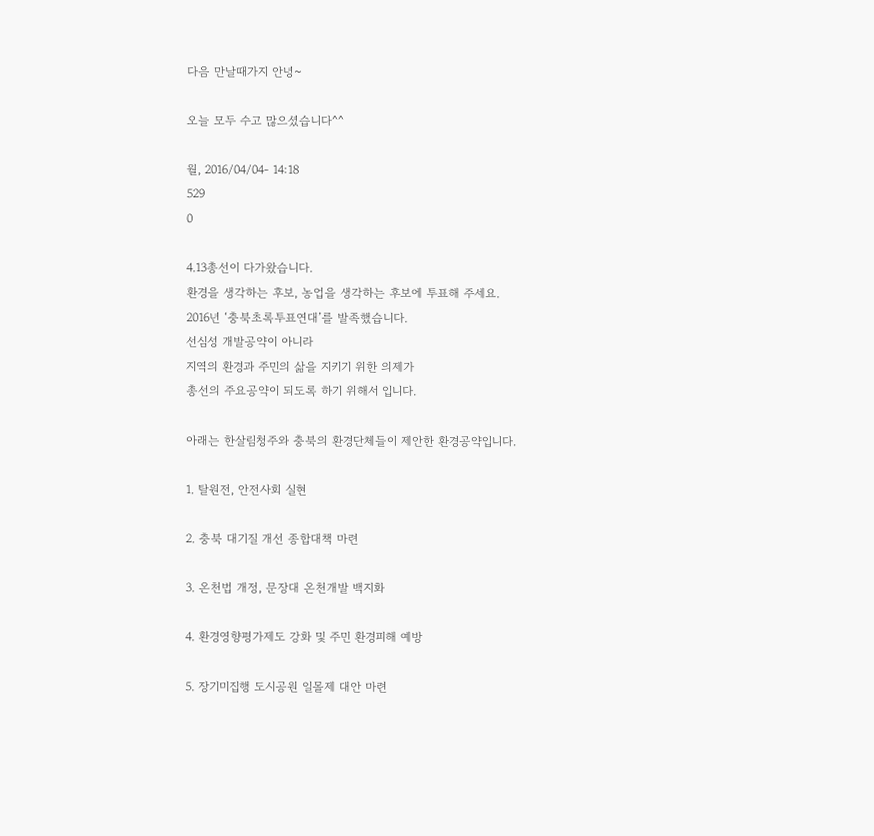다음 만날때가지 안녕~

오늘 모두 수고 많으셨습니다^^

월, 2016/04/04- 14:18
529
0

4.13총선이 다가왔습니다.
환경을 생각하는 후보, 농업을 생각하는 후보에 투표해 주세요.
2016년 ‘충북초록투표연대’를 발족했습니다.
선심성 개발공약이 아니라
지역의 환경과 주민의 삶을 지키기 위한 의제가
총선의 주요공약이 되도록 하기 위해서 입니다.

아래는 한살림청주와 충북의 환경단체들이 제안한 환경공약입니다.

1. 탈원전, 안전사회 실현

2. 충북 대기질 개선 종합대책 마련

3. 온천법 개정, 문장대 온천개발 백지화

4. 환경영향평가제도 강화 및 주민 환경피해 예방

5. 장기미집행 도시공원 일몰제 대안 마련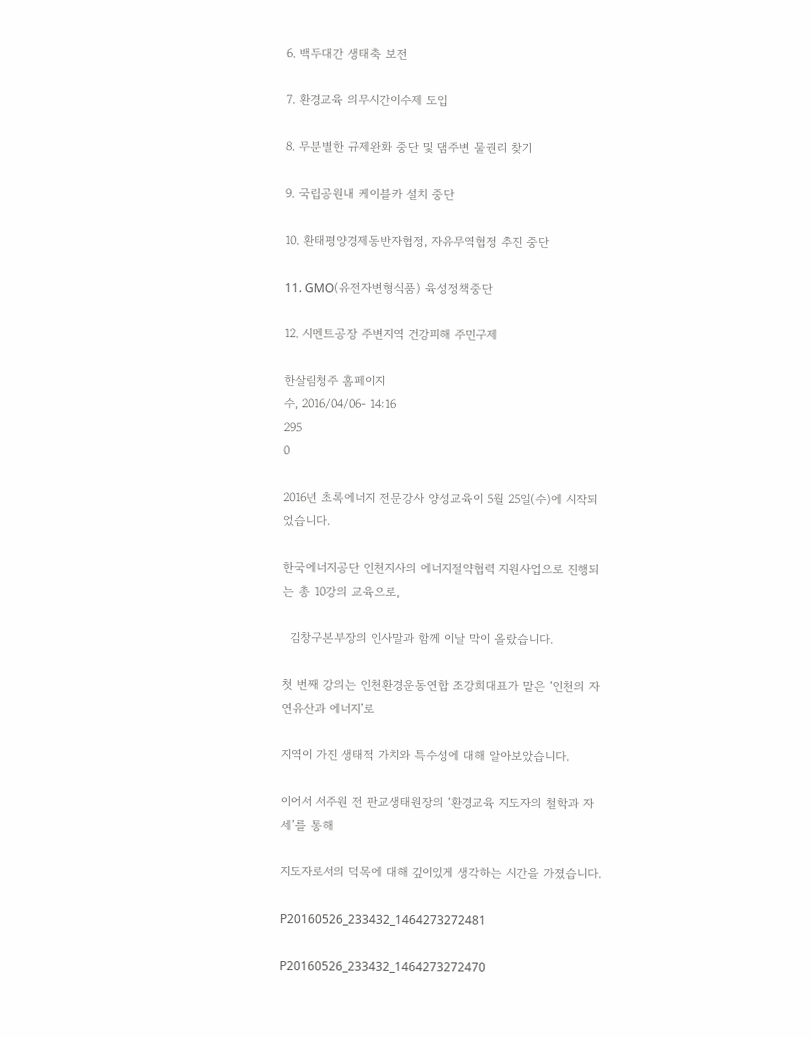6. 백두대간 생태축 보전

7. 환경교육 의무시간이수제 도입

8. 무분별한 규제완화 중단 및 댐주변 물권리 찾기

9. 국립공원내 케이블카 설치 중단

10. 환태평양경제동반자협정, 자유무역협정 추진 중단

11. GMO(유전자변형식품) 육성정책중단

12. 시멘트공장 주변지역 건강피해 주민구제

한살림청주 홈페이지
수, 2016/04/06- 14:16
295
0

2016년 초록에너지 전문강사 양성교육이 5월 25일(수)에 시작되었습니다.

한국에너지공단 인천지사의 에너지절약협력 지원사업으로 진행되는 총 10강의 교육으로,

  김창구본부장의 인사말과 함께 이날 막이 올랐습니다.

첫 번째 강의는 인천환경운동연합 조강희대표가 맡은 ‘인천의 자연유산과 에너지’로

지역이 가진 생태적 가치와 특수성에 대해 알아보았습니다.

이어서 서주원 전 판교생태원장의 ‘환경교육 지도자의 철학과 자세’를 통해

지도자로서의 덕목에 대해 깊이있게 생각하는 시간을 가졌습니다.

P20160526_233432_1464273272481

P20160526_233432_1464273272470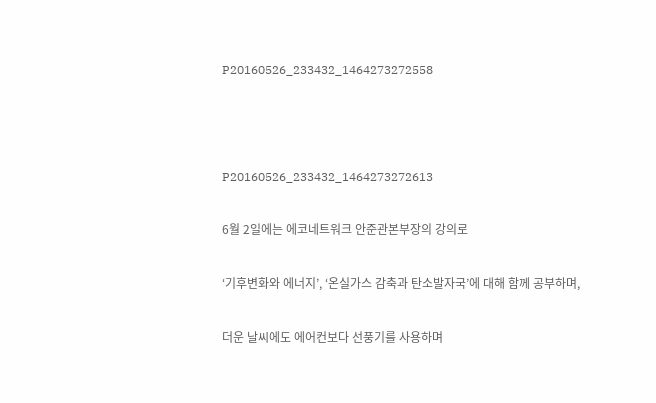P20160526_233432_1464273272558



P20160526_233432_1464273272613

6월 2일에는 에코네트워크 안준관본부장의 강의로

‘기후변화와 에너지’, ‘온실가스 감축과 탄소발자국’에 대해 함께 공부하며,

더운 날씨에도 에어컨보다 선풍기를 사용하며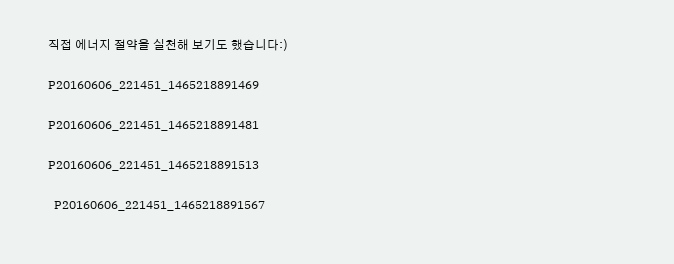직접 에너지 절약을 실천해 보기도 했습니다:)

P20160606_221451_1465218891469

P20160606_221451_1465218891481

P20160606_221451_1465218891513

  P20160606_221451_1465218891567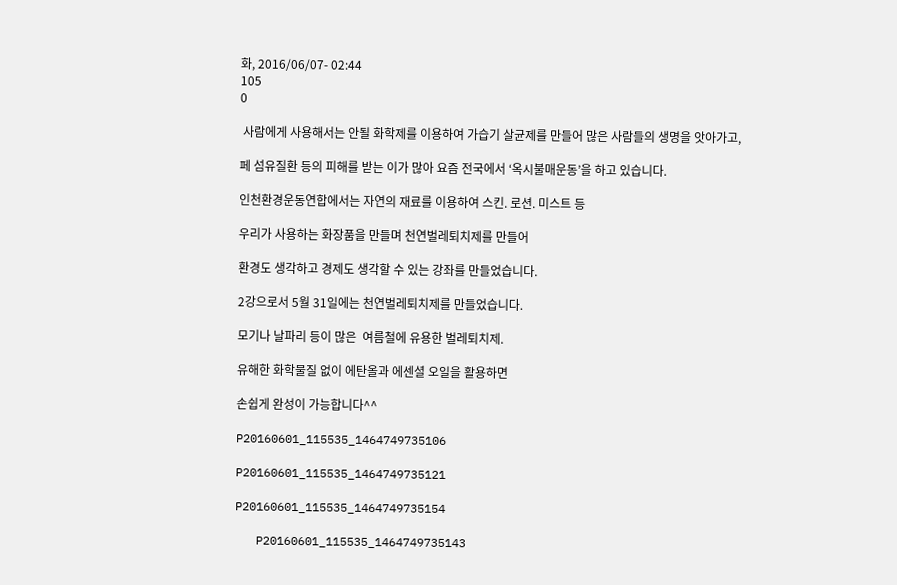화, 2016/06/07- 02:44
105
0

 사람에게 사용해서는 안될 화학제를 이용하여 가습기 살균제를 만들어 많은 사람들의 생명을 앗아가고,

페 섬유질환 등의 피해를 받는 이가 많아 요즘 전국에서 ‘옥시불매운동’을 하고 있습니다.

인천환경운동연합에서는 자연의 재료를 이용하여 스킨. 로션. 미스트 등

우리가 사용하는 화장품을 만들며 천연벌레퇴치제를 만들어

환경도 생각하고 경제도 생각할 수 있는 강좌를 만들었습니다.

2강으로서 5월 31일에는 천연벌레퇴치제를 만들었습니다.

모기나 날파리 등이 많은  여름철에 유용한 벌레퇴치제.

유해한 화학물질 없이 에탄올과 에센셜 오일을 활용하면

손쉽게 완성이 가능합니다^^

P20160601_115535_1464749735106

P20160601_115535_1464749735121

P20160601_115535_1464749735154

   P20160601_115535_1464749735143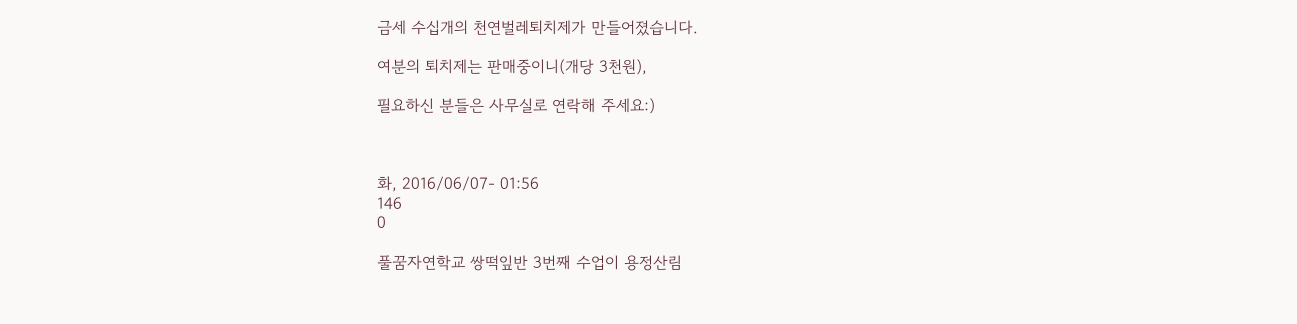금세 수십개의 천연벌레퇴치제가 만들어졌습니다.

여분의 퇴치제는 판매중이니(개당 3천원),

필요하신 분들은 사무실로 연락해 주세요:)



화, 2016/06/07- 01:56
146
0

풀꿈자연학교 쌍떡잎반 3번째 수업이 용정산림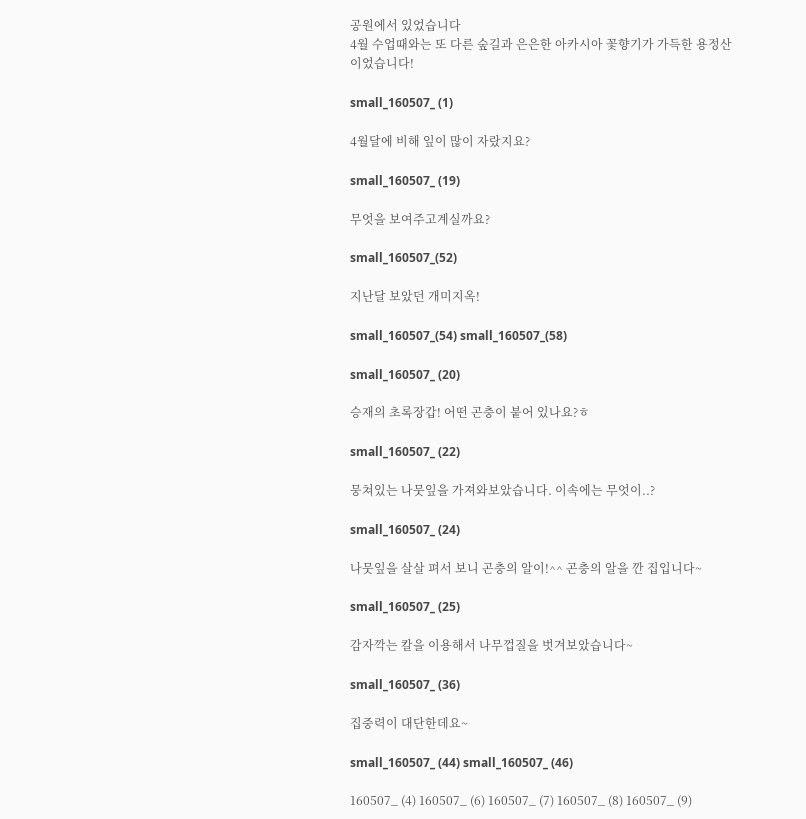공원에서 있었습니다
4월 수업때와는 또 다른 숲길과 은은한 아카시아 꽃향기가 가득한 용정산이었습니다!

small_160507_ (1)

4월달에 비해 잎이 많이 자랐지요?

small_160507_ (19)

무엇을 보여주고계실까요?

small_160507_(52)

지난달 보았던 개미지옥!

small_160507_(54) small_160507_(58)

small_160507_ (20)

승재의 초록장갑! 어떤 곤충이 붙어 있나요?ㅎ

small_160507_ (22)

뭉쳐있는 나뭇잎을 가져와보았습니다. 이속에는 무엇이..?

small_160507_ (24)

나뭇잎을 살살 펴서 보니 곤충의 알이!^^ 곤충의 알을 깐 집입니다~

small_160507_ (25)

감자깍는 칼을 이용해서 나무껍질을 벗겨보았습니다~

small_160507_ (36)

집중력이 대단한데요~

small_160507_ (44) small_160507_ (46)

160507_ (4) 160507_ (6) 160507_ (7) 160507_ (8) 160507_ (9)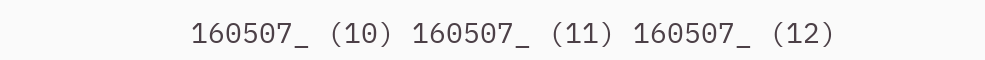160507_ (10) 160507_ (11) 160507_ (12)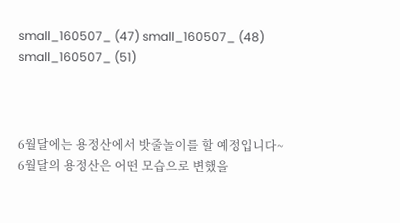small_160507_ (47) small_160507_ (48) small_160507_ (51)



6월달에는 용정산에서 밧줄놀이를 할 예정입니다~ 6월달의 용정산은 어떤 모습으로 변했을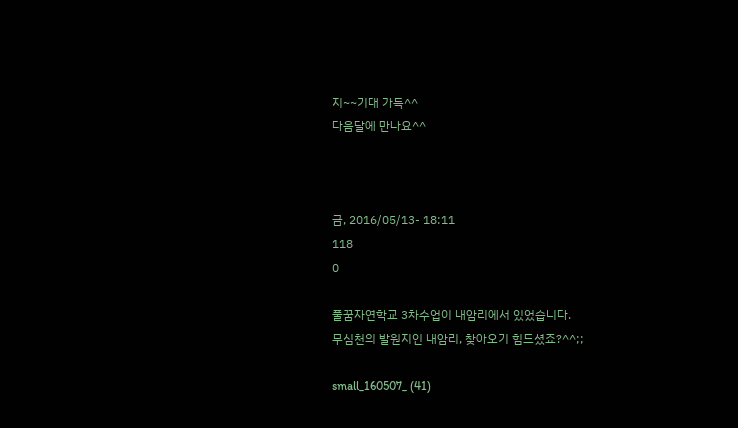지~~기대 가득^^
다음달에 만나요^^



금, 2016/05/13- 18:11
118
0

풀꿈자연학교 3차수업이 내암리에서 있었습니다.
무심천의 발원지인 내암리, 찾아오기 힘드셨죠?^^;;

small_160507_ (41)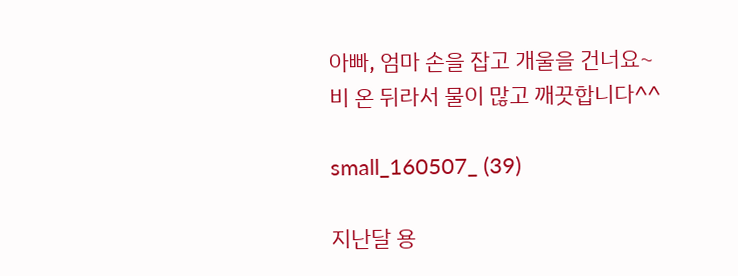아빠, 엄마 손을 잡고 개울을 건너요~ 비 온 뒤라서 물이 많고 깨끗합니다^^

small_160507_ (39)

지난달 용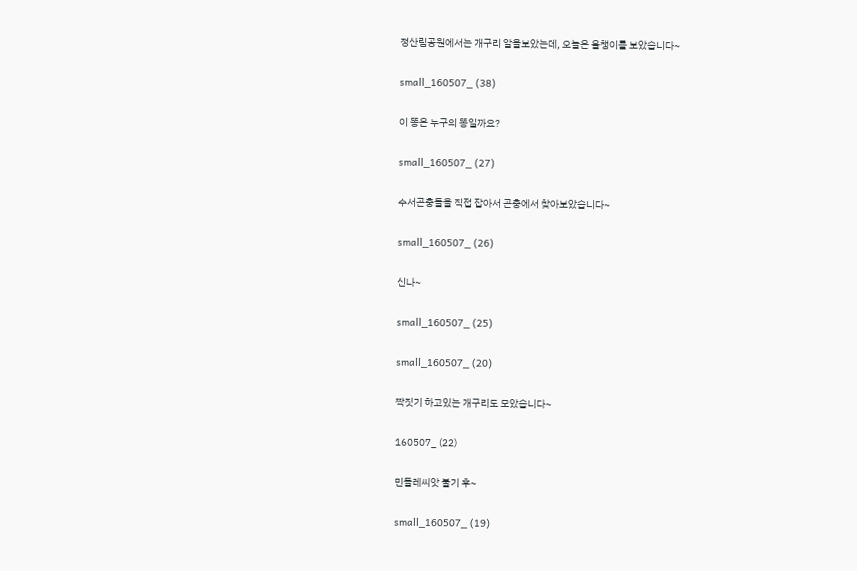정산림공원에서는 개구리 알을보았는데, 오늘은 올챙이를 보았습니다~

small_160507_ (38)

이 똥은 누구의 똥일까요?

small_160507_ (27)

수서곤충들을 직접 잡아서 곤충에서 찾아보았습니다~

small_160507_ (26)

신나~

small_160507_ (25)

small_160507_ (20)

짝짓기 하고있는 개구리도 모았습니다~

160507_ (22)

민들레씨앗 불기 후~

small_160507_ (19)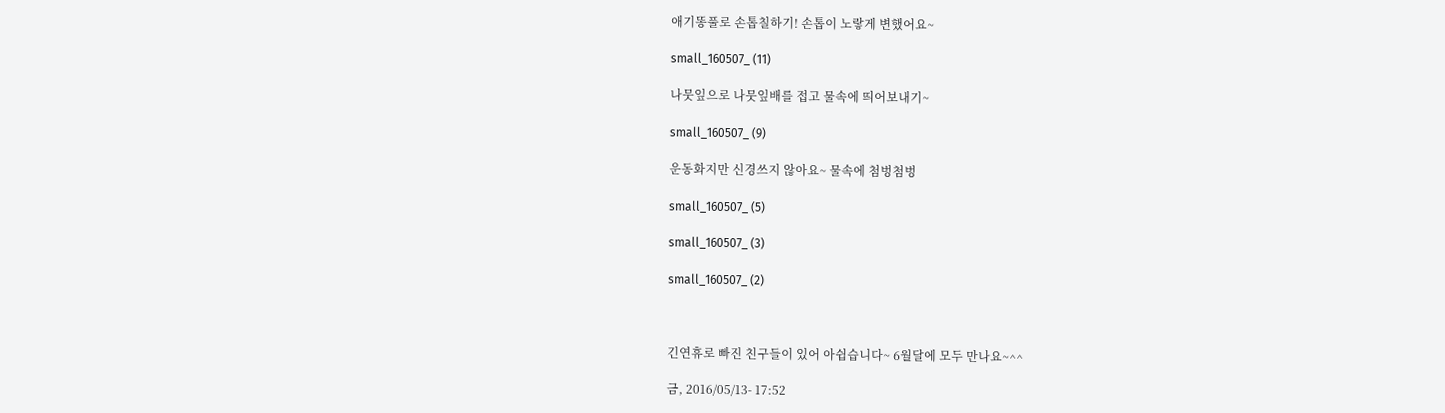애기똥풀로 손톱칠하기! 손톱이 노랗게 변했어요~

small_160507_ (11)

나뭇잎으로 나뭇잎배를 접고 물속에 띄어보내기~

small_160507_ (9)

운동화지만 신경쓰지 않아요~ 물속에 첨벙첨벙

small_160507_ (5)

small_160507_ (3)

small_160507_ (2)



긴연휴로 빠진 친구들이 있어 아쉽습니다~ 6월달에 모두 만나요~^^

금, 2016/05/13- 17:52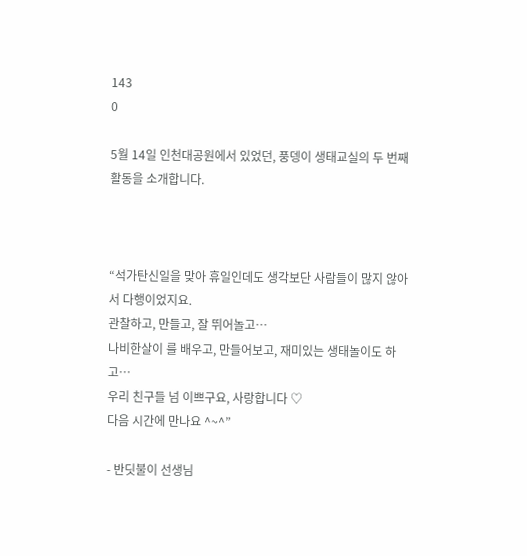143
0

5월 14일 인천대공원에서 있었던, 풍뎅이 생태교실의 두 번째 활동을 소개합니다.



“석가탄신일을 맞아 휴일인데도 생각보단 사람들이 많지 않아서 다행이었지요.
관찰하고, 만들고, 잘 뛰어놀고…
나비한살이 를 배우고, 만들어보고, 재미있는 생태놀이도 하고…
우리 친구들 넘 이쁘구요, 사랑합니다 ♡
다음 시간에 만나요 ^~^”

- 반딧불이 선생님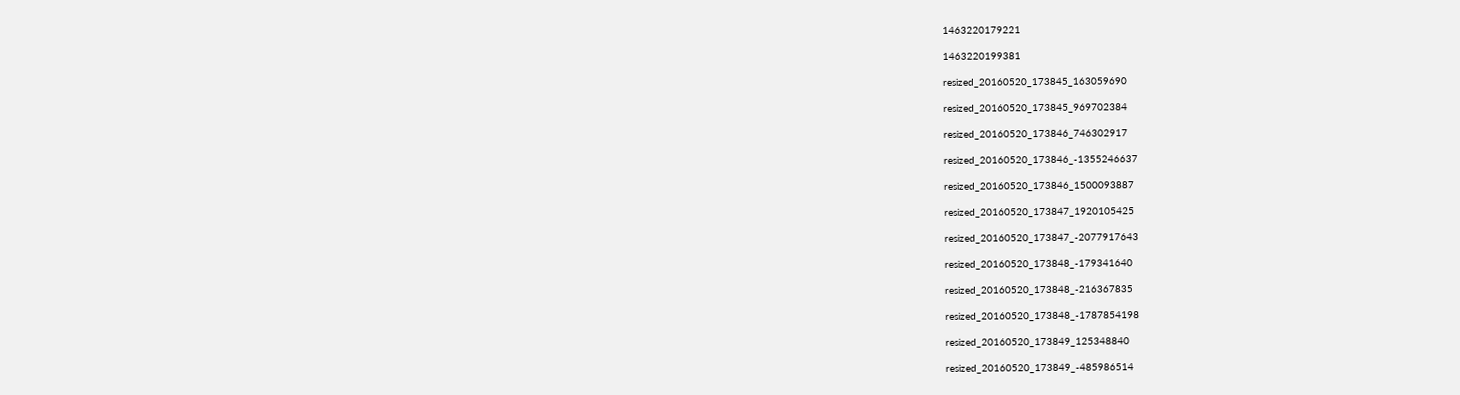1463220179221

1463220199381

resized_20160520_173845_163059690

resized_20160520_173845_969702384

resized_20160520_173846_746302917

resized_20160520_173846_-1355246637

resized_20160520_173846_1500093887

resized_20160520_173847_1920105425

resized_20160520_173847_-2077917643

resized_20160520_173848_-179341640

resized_20160520_173848_-216367835

resized_20160520_173848_-1787854198

resized_20160520_173849_125348840

resized_20160520_173849_-485986514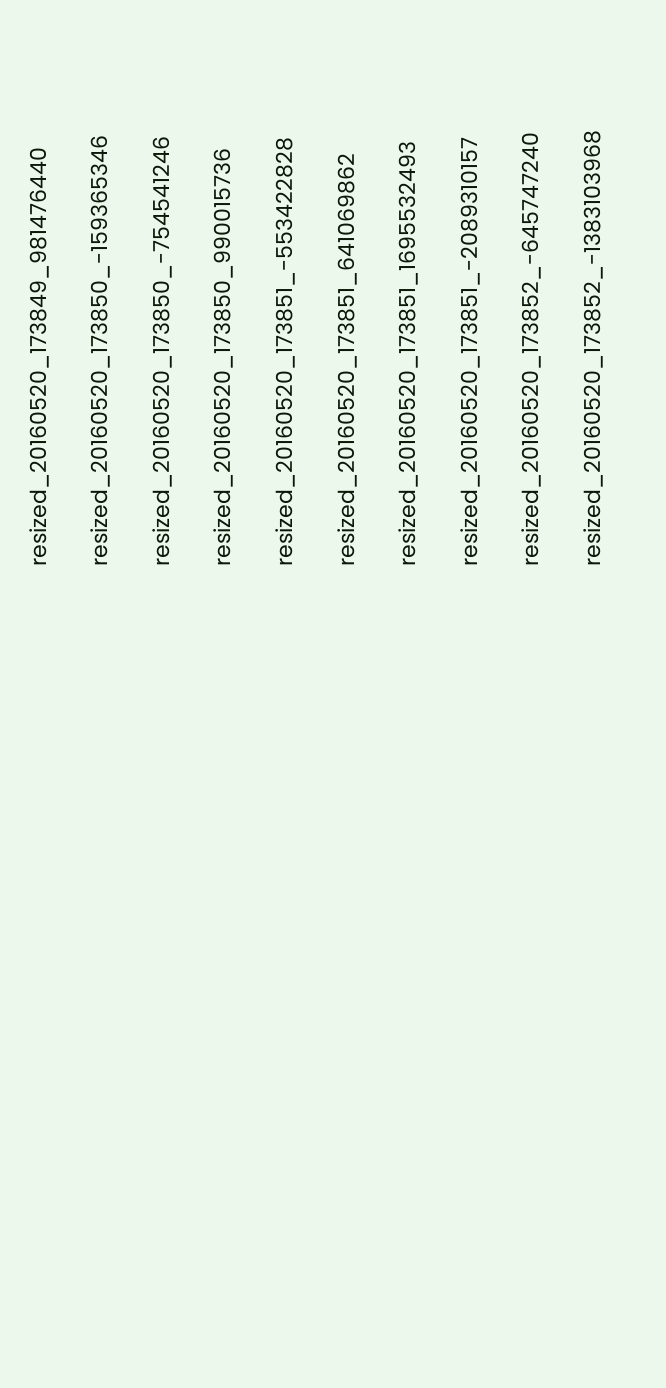resized_20160520_173849_981476440

resized_20160520_173850_-159365346

resized_20160520_173850_-754541246

resized_20160520_173850_990015736

resized_20160520_173851_-553422828

resized_20160520_173851_641069862

resized_20160520_173851_1695532493

resized_20160520_173851_-2089310157

resized_20160520_173852_-645747240

resized_20160520_173852_-1383103968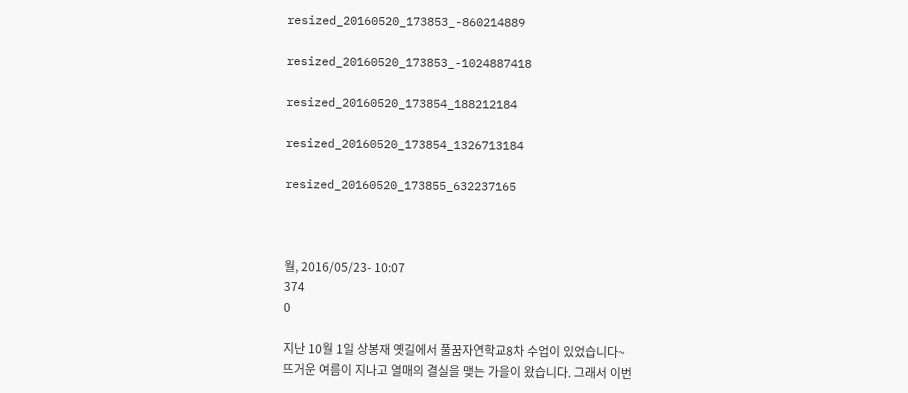resized_20160520_173853_-860214889

resized_20160520_173853_-1024887418

resized_20160520_173854_188212184

resized_20160520_173854_1326713184

resized_20160520_173855_632237165



월, 2016/05/23- 10:07
374
0

지난 10월 1일 상봉재 옛길에서 풀꿈자연학교8차 수업이 있었습니다~
뜨거운 여름이 지나고 열매의 결실을 맺는 가을이 왔습니다. 그래서 이번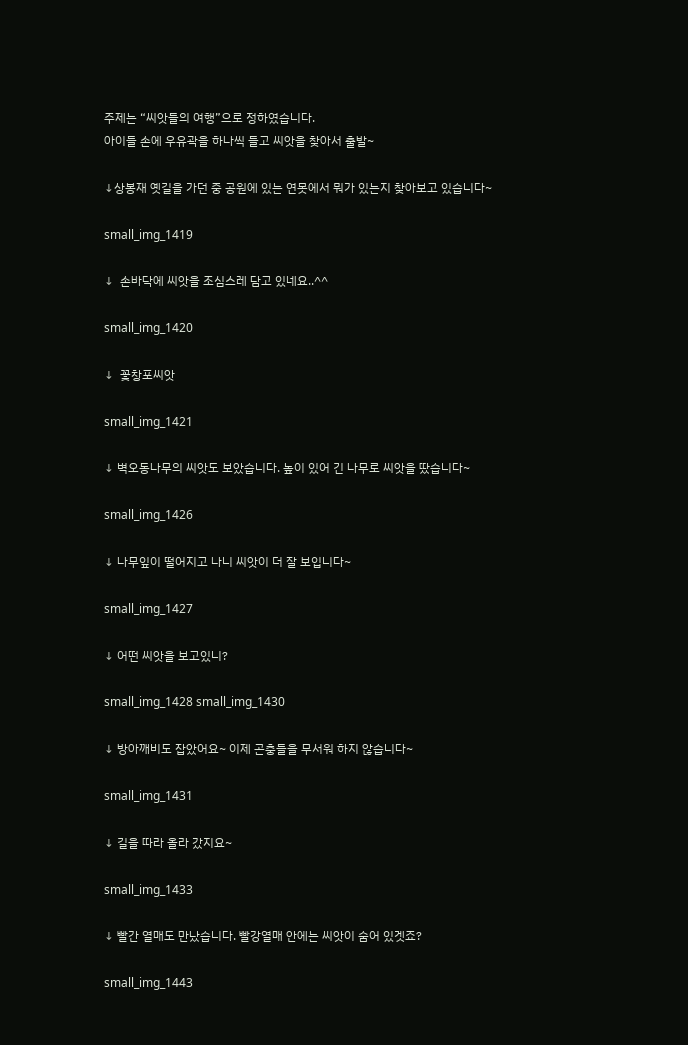주제는 “씨앗들의 여행”으로 정하였습니다.
아이들 손에 우유곽을 하나씩 들고 씨앗을 찾아서 출발~

↓상봉재 옛길을 가던 중 공원에 있는 연못에서 뭐가 있는지 찾아보고 있습니다~

small_img_1419

↓  손바닥에 씨앗을 조심스레 담고 있네요..^^

small_img_1420

↓  꽃창포씨앗

small_img_1421

↓ 벽오동나무의 씨앗도 보았습니다. 높이 있어 긴 나무로 씨앗을 땄습니다~

small_img_1426

↓ 나무잎이 떨어지고 나니 씨앗이 더 잘 보입니다~

small_img_1427

↓ 어떤 씨앗을 보고있니?

small_img_1428 small_img_1430

↓ 방아깨비도 잡았어요~ 이제 곤충들을 무서워 하지 않습니다~

small_img_1431

↓ 길을 따라 올라 갔지요~

small_img_1433

↓ 빨간 열매도 만났습니다. 빨강열매 안에는 씨앗이 숨어 있겟죠?

small_img_1443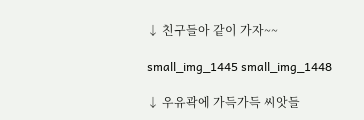↓ 친구들아 같이 가자~~

small_img_1445 small_img_1448

↓ 우유곽에 가득가득 씨앗들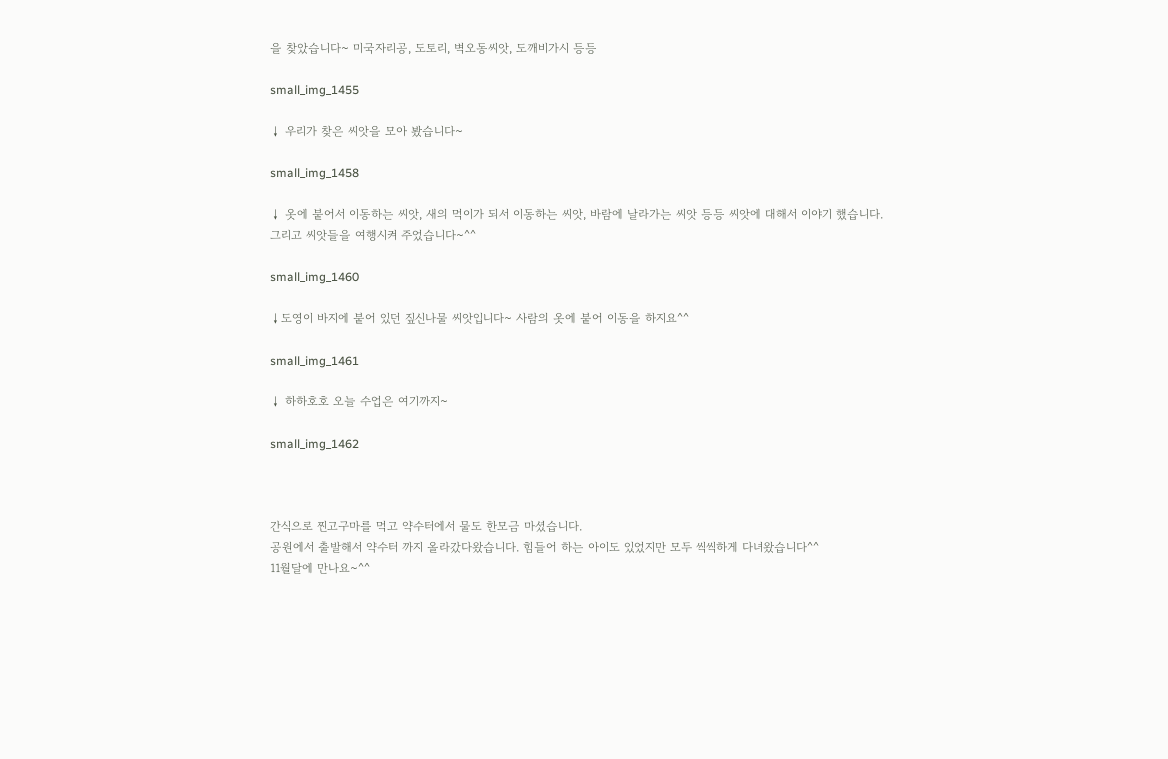을 찾았습니다~ 미국자리공, 도토리, 벽오동씨앗, 도깨비가시 등등

small_img_1455

↓ 우리가 찾은 씨앗을 모아 봤습니다~

small_img_1458

↓ 옷에 붙어서 이동하는 씨앗, 새의 먹이가 되서 이동하는 씨앗, 바람에 날라가는 씨앗 등등 씨앗에 대해서 이야기 했습니다.
그리고 씨앗들을 여행시켜 주었습니다~^^

small_img_1460

↓도영이 바지에 붙어 있던 짚신나물 씨앗입니다~ 사람의 옷에 붙어 이동을 하지요^^

small_img_1461

↓ 하하호호 오늘 수업은 여기까지~

small_img_1462



간식으로 찐고구마를 먹고 약수터에서 물도 한모금 마셨습니다.
공원에서 출발해서 약수터 까지 올라갔다왔습니다. 힘들어 하는 아이도 있었지만 모두 씩씩하게 다녀왔습니다^^
11월달에 만나요~^^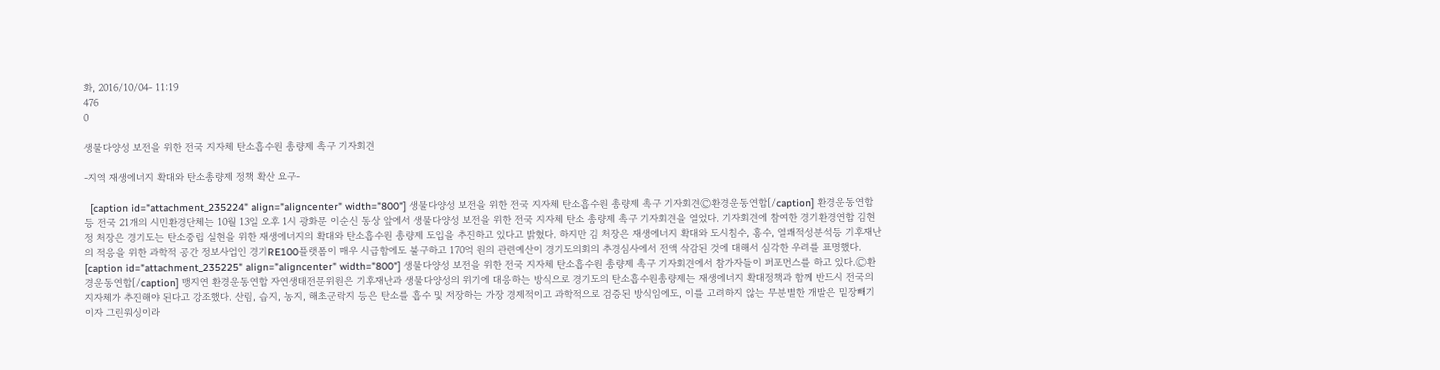화, 2016/10/04- 11:19
476
0

생물다양성 보전을 위한 전국 지자체 탄소흡수원 총량제 촉구 기자회견

-지역 재생에너지 확대와 탄소총량제 정책 확산 요구-

  [caption id="attachment_235224" align="aligncenter" width="800"] 생물다양성 보전을 위한 전국 지자체 탄소흡수원 총량제 촉구 기자회견Ⓒ환경운동연합[/caption] 환경운동연합 등 전국 21개의 시민환경단체는 10월 13일 오후 1시 광화문 이순신 동상 앞에서 생물다양성 보전을 위한 전국 지자체 탄소 총량제 촉구 기자회견을 열었다. 기자회견에 참여한 경기환경연합 김현정 처장은 경기도는 탄소중립 실현을 위한 재생에너지의 확대와 탄소흡수원 총량제 도입을 추진하고 있다고 밝혔다. 하지만 김 처장은 재생에너지 확대와 도시침수, 홍수, 열쾌적성분석등 기후재난의 적응을 위한 과학적 공간 정보사업인 경기RE100플랫폼이 매우 시급함에도 불구하고 170억 원의 관련예산이 경기도의회의 추경심사에서 전액 삭감된 것에 대해서 심각한 우려를 표명했다. [caption id="attachment_235225" align="aligncenter" width="800"] 생물다양성 보전을 위한 전국 지자체 탄소흡수원 총량제 촉구 기자회견에서 참가자들이 퍼포먼스를 하고 있다.Ⓒ환경운동연합[/caption] 맹지연 환경운동연합 자연생태전문위원은 기후재난과 생물다양성의 위기에 대응하는 방식으로 경기도의 탄소흡수원총량제는 재생에너지 확대정책과 함께 반드시 전국의 지자체가 추진해야 된다고 강조했다. 산림, 습지, 농지, 해초군락지 등은 탄소를 흡수 및 저장하는 가장 경제적이고 과학적으로 검증된 방식임에도, 이를 고려하지 않는 무분별한 개발은 밑장빼기이자 그린워싱이라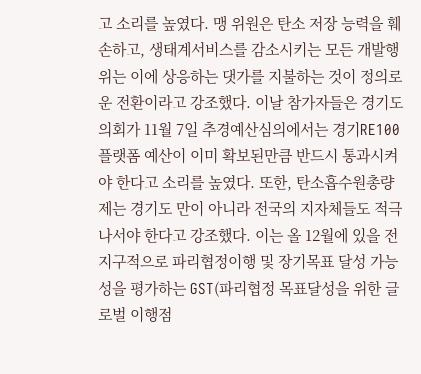고 소리를 높였다. 맹 위원은 탄소 저장 능력을 훼손하고, 생태계서비스를 감소시키는 모든 개발행위는 이에 상응하는 댓가를 지불하는 것이 정의로운 전환이라고 강조했다. 이날 참가자들은 경기도의회가 11월 7일 추경예산심의에서는 경기RE100플랫폼 예산이 이미 확보된만큼 반드시 통과시켜야 한다고 소리를 높였다. 또한, 탄소흡수원총량제는 경기도 만이 아니라 전국의 지자체들도 적극 나서야 한다고 강조했다. 이는 올 12월에 있을 전지구적으로 파리협정이행 및 장기목표 달성 가능성을 평가하는 GST(파리협정 목표달성을 위한 글로벌 이행점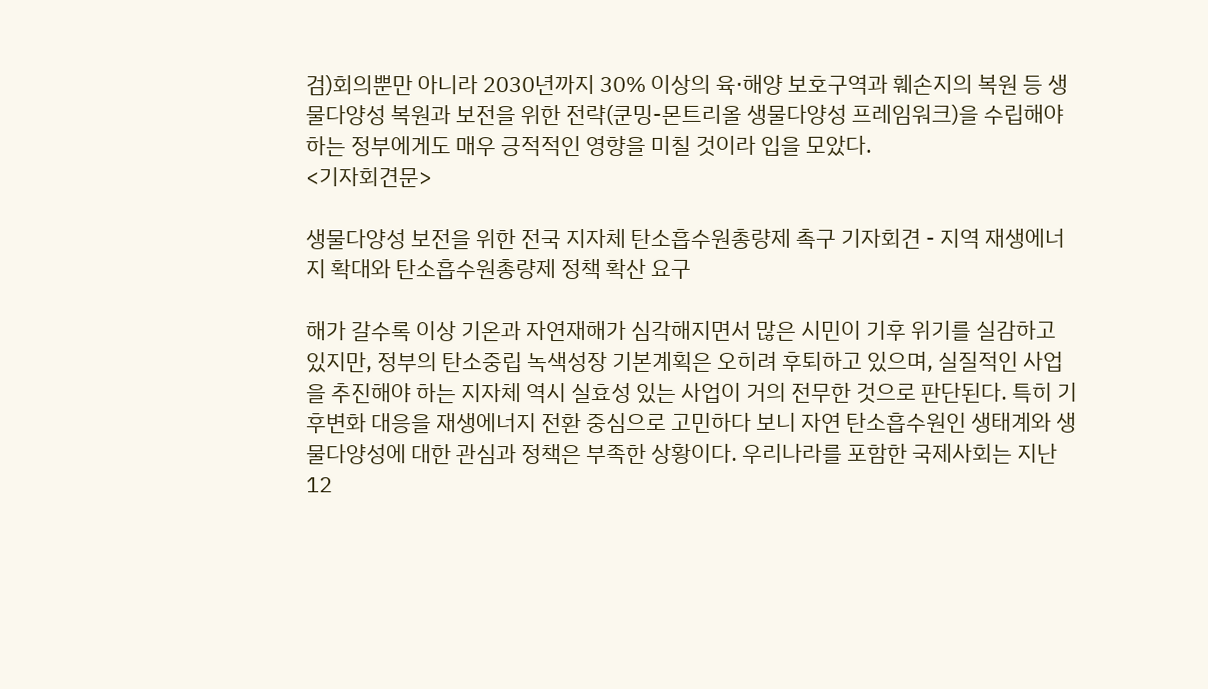검)회의뿐만 아니라 2030년까지 30% 이상의 육⋅해양 보호구역과 훼손지의 복원 등 생물다양성 복원과 보전을 위한 전략(쿤밍-몬트리올 생물다양성 프레임워크)을 수립해야 하는 정부에게도 매우 긍적적인 영향을 미칠 것이라 입을 모았다.
<기자회견문>

생물다양성 보전을 위한 전국 지자체 탄소흡수원총량제 촉구 기자회견 - 지역 재생에너지 확대와 탄소흡수원총량제 정책 확산 요구

해가 갈수록 이상 기온과 자연재해가 심각해지면서 많은 시민이 기후 위기를 실감하고 있지만, 정부의 탄소중립 녹색성장 기본계획은 오히려 후퇴하고 있으며, 실질적인 사업을 추진해야 하는 지자체 역시 실효성 있는 사업이 거의 전무한 것으로 판단된다. 특히 기후변화 대응을 재생에너지 전환 중심으로 고민하다 보니 자연 탄소흡수원인 생태계와 생물다양성에 대한 관심과 정책은 부족한 상황이다. 우리나라를 포함한 국제사회는 지난 12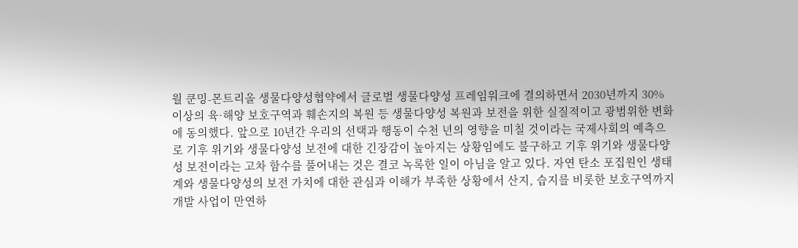월 쿤밍-몬트리올 생물다양성협약에서 글로벌 생물다양성 프레임워크에 결의하면서 2030년까지 30% 이상의 육⋅해양 보호구역과 훼손지의 복원 등 생물다양성 복원과 보전을 위한 실질적이고 광범위한 변화에 동의했다. 앞으로 10년간 우리의 선택과 행동이 수천 년의 영향을 미칠 것이라는 국제사회의 예측으로 기후 위기와 생물다양성 보전에 대한 긴장감이 높아지는 상황임에도 불구하고 기후 위기와 생물다양성 보전이라는 고차 함수를 풀어내는 것은 결코 녹록한 일이 아님을 알고 있다. 자연 탄소 포집원인 생태계와 생물다양성의 보전 가치에 대한 관심과 이해가 부족한 상황에서 산지, 습지를 비롯한 보호구역까지 개발 사업이 만연하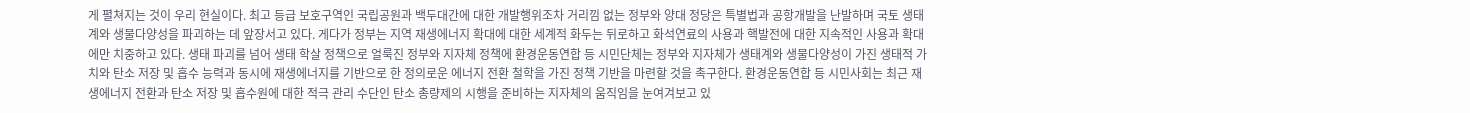게 펼쳐지는 것이 우리 현실이다. 최고 등급 보호구역인 국립공원과 백두대간에 대한 개발행위조차 거리낌 없는 정부와 양대 정당은 특별법과 공항개발을 난발하며 국토 생태계와 생물다양성을 파괴하는 데 앞장서고 있다. 게다가 정부는 지역 재생에너지 확대에 대한 세계적 화두는 뒤로하고 화석연료의 사용과 핵발전에 대한 지속적인 사용과 확대에만 치중하고 있다. 생태 파괴를 넘어 생태 학살 정책으로 얼룩진 정부와 지자체 정책에 환경운동연합 등 시민단체는 정부와 지자체가 생태계와 생물다양성이 가진 생태적 가치와 탄소 저장 및 흡수 능력과 동시에 재생에너지를 기반으로 한 정의로운 에너지 전환 철학을 가진 정책 기반을 마련할 것을 촉구한다. 환경운동연합 등 시민사회는 최근 재생에너지 전환과 탄소 저장 및 흡수원에 대한 적극 관리 수단인 탄소 총량제의 시행을 준비하는 지자체의 움직임을 눈여겨보고 있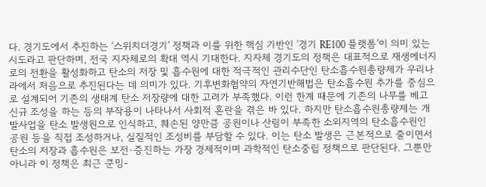다. 경기도에서 추진하는 ‘스위치더경기’ 정책과 이를 위한 핵심 기반인 ‘경기 RE100 플랫폼’이 의미 있는 시도라고 판단하며, 전국 지자체로의 확대 역시 기대한다. 지자체 경기도의 정책은 대표적으로 재생에너지로의 전환을 활성화하고 탄소의 저장 및 흡수원에 대한 적극적인 관리수단인 탄소흡수원총량제가 우리나라에서 처음으로 추진된다는 데 의미가 있다. 기후변화협약의 자연기반해법은 탄소흡수원 추가를 중심으로 설계되어 기존의 생태계 탄소 저장량에 대한 고려가 부족했다. 이런 한계 때문에 기존의 나무를 베고 신규 조성을 하는 등의 부작용이 나타나서 사회적 혼란을 겪은 바 있다. 하지만 탄소흡수원총량제는 개발사업을 탄소 발생원으로 인식하고, 훼손된 양만큼 공원이나 산림이 부족한 소외지역의 탄소흡수원인 공원 등을 직접 조성하거나, 실질적인 조성비를 부담할 수 있다. 이는 탄소 발생은 근본적으로 줄이면서 탄소의 저장과 흡수원은 보전·증진하는 가장 경제적이며 과학적인 탄소중립 정책으로 판단된다. 그뿐만 아니라 이 정책은 최근 쿤밍-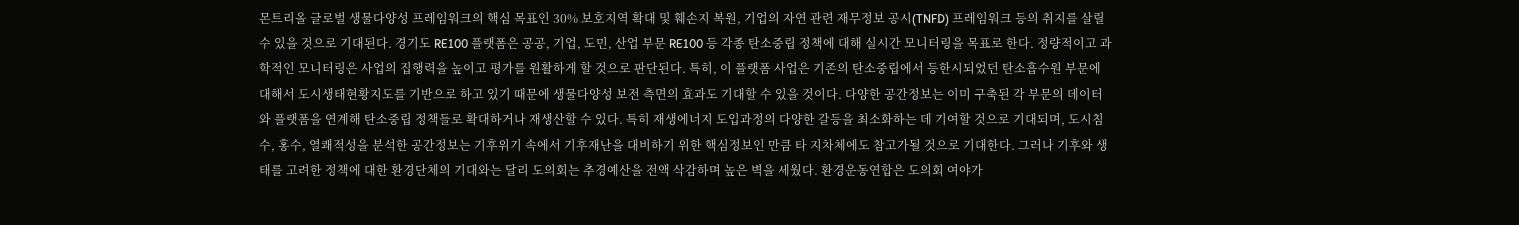몬트리올 글로벌 생물다양성 프레임워크의 핵심 목표인 30% 보호지역 확대 및 훼손지 복원, 기업의 자연 관련 재무정보 공시(TNFD) 프레임워크 등의 취지를 살릴 수 있을 것으로 기대된다. 경기도 RE100 플랫폼은 공공, 기업, 도민, 산업 부문 RE100 등 각종 탄소중립 정책에 대해 실시간 모니터링을 목표로 한다. 정량적이고 과학적인 모니터링은 사업의 집행력을 높이고 평가를 원활하게 할 것으로 판단된다. 특히, 이 플랫폼 사업은 기존의 탄소중립에서 등한시되었던 탄소흡수원 부문에 대해서 도시생태현황지도를 기반으로 하고 있기 때문에 생물다양성 보전 측면의 효과도 기대할 수 있을 것이다. 다양한 공간정보는 이미 구축된 각 부문의 데이터와 플랫폼을 연계해 탄소중립 정책들로 확대하거나 재생산할 수 있다. 특히 재생에너지 도입과정의 다양한 갈등을 최소화하는 데 기여할 것으로 기대되며, 도시침수, 홍수, 열쾌적성을 분석한 공간정보는 기후위기 속에서 기후재난을 대비하기 위한 핵심정보인 만큼 타 지차체에도 참고가될 것으로 기대한다. 그러나 기후와 생태를 고려한 정책에 대한 환경단체의 기대와는 달리 도의회는 추경예산을 전액 삭감하며 높은 벽을 세웠다. 환경운동연합은 도의회 여야가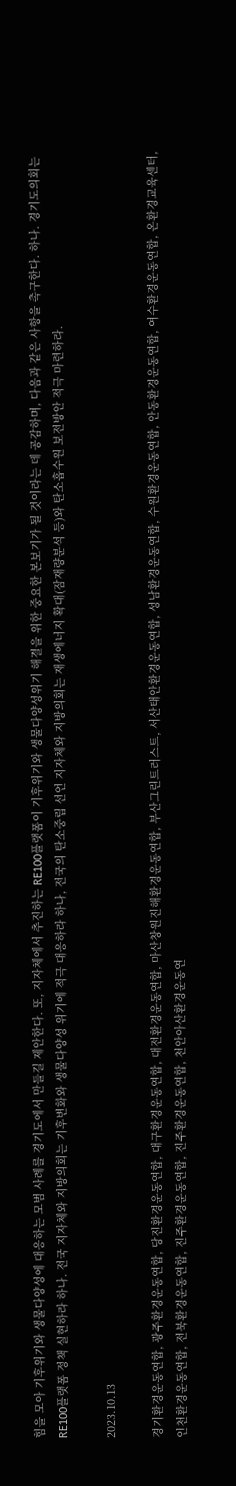힘을 모아 기후위기와 생물다양성에 대응하는 모범 사례를 경기도에서 만들길 제안한다. 또, 지자체에서 추진하는 RE100플랫폼이 기후위기와 생물다양성위기 해결을 위한 중요한 본보기가 될 것이라는 데 공감하며, 다음과 같은 사항을 촉구한다. 하나. 경기도의회는 RE100플랫폼 정책 실현하라 하나. 전국 지자체와 지방의회는 기후변화와 생물다양성 위기에 적극 대응하라 하나, 전국의 탄소중립 선언 지자체와 지방의회는 재생에너지 확대(잠재량분석 등)와 탄소흡수원 보전방안 적극 마련하라.

2023.10.13

경기환경운동연합, 광주환경운동연합, 당진환경운동연합, 대구환경운동연합, 대전환경운동연합, 마산창원진해환경운동연합, 부산그린트러스트, 서산태안환경운동연합, 성남환경운동연합, 수원환경운동연합, 안동환경운동연합, 여수환경운동연합, 온환경교육센터, 인천환경운동연합, 전북환경운동연합, 진주환경운동연합, 진주환경운동연합, 천안아산환경운동연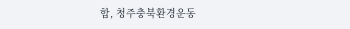합, 청주충북환경운동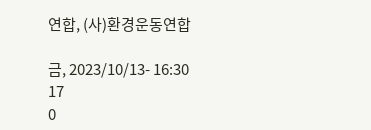연합, (사)환경운동연합

금, 2023/10/13- 16:30
17
0